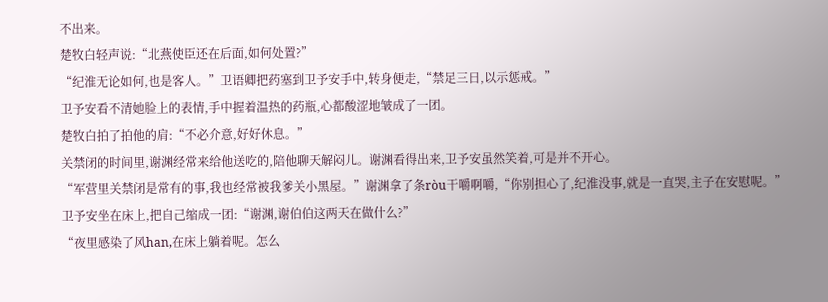不出来。
楚牧白轻声说:“北燕使臣还在后面,如何处置?”
“纪淮无论如何,也是客人。”卫语卿把药塞到卫予安手中,转身便走,“禁足三日,以示惩戒。”
卫予安看不清她脸上的表情,手中握着温热的药瓶,心都酸涩地皱成了一团。
楚牧白拍了拍他的肩:“不必介意,好好休息。”
关禁闭的时间里,谢渊经常来给他送吃的,陪他聊天解闷儿。谢渊看得出来,卫予安虽然笑着,可是并不开心。
“军营里关禁闭是常有的事,我也经常被我爹关小黑屋。”谢渊拿了条ròu干嚼啊嚼,“你别担心了,纪淮没事,就是一直哭,主子在安慰呢。”
卫予安坐在床上,把自己缩成一团:“谢渊,谢伯伯这两天在做什么?”
“夜里感染了风han,在床上躺着呢。怎么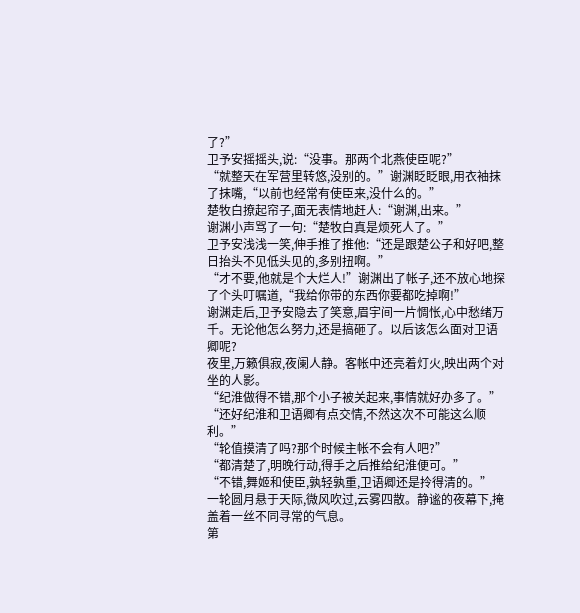了?”
卫予安摇摇头,说:“没事。那两个北燕使臣呢?”
“就整天在军营里转悠,没别的。”谢渊眨眨眼,用衣袖抹了抹嘴,“以前也经常有使臣来,没什么的。”
楚牧白撩起帘子,面无表情地赶人:“谢渊,出来。”
谢渊小声骂了一句:“楚牧白真是烦死人了。”
卫予安浅浅一笑,伸手推了推他:“还是跟楚公子和好吧,整日抬头不见低头见的,多别扭啊。”
“才不要,他就是个大烂人!”谢渊出了帐子,还不放心地探了个头叮嘱道,“我给你带的东西你要都吃掉啊!”
谢渊走后,卫予安隐去了笑意,眉宇间一片惆怅,心中愁绪万千。无论他怎么努力,还是搞砸了。以后该怎么面对卫语卿呢?
夜里,万籁俱寂,夜阑人静。客帐中还亮着灯火,映出两个对坐的人影。
“纪淮做得不错,那个小子被关起来,事情就好办多了。”
“还好纪淮和卫语卿有点交情,不然这次不可能这么顺利。”
“轮值摸清了吗?那个时候主帐不会有人吧?”
“都清楚了,明晚行动,得手之后推给纪淮便可。”
“不错,舞姬和使臣,孰轻孰重,卫语卿还是拎得清的。”
一轮圆月悬于天际,微风吹过,云雾四散。静谧的夜幕下,掩盖着一丝不同寻常的气息。
第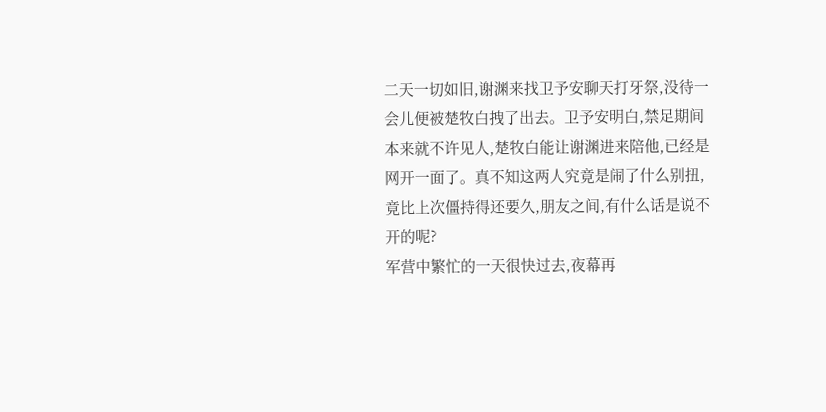二天一切如旧,谢渊来找卫予安聊天打牙祭,没待一会儿便被楚牧白拽了出去。卫予安明白,禁足期间本来就不许见人,楚牧白能让谢渊进来陪他,已经是网开一面了。真不知这两人究竟是闹了什么别扭,竟比上次僵持得还要久,朋友之间,有什么话是说不开的呢?
军营中繁忙的一天很快过去,夜幕再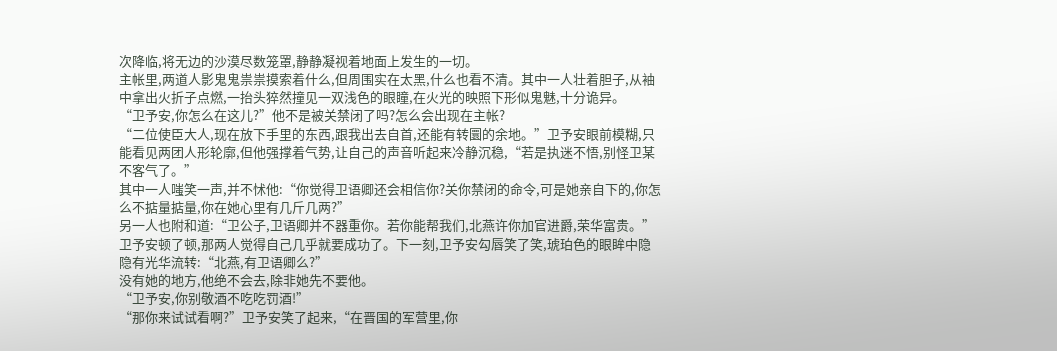次降临,将无边的沙漠尽数笼罩,静静凝视着地面上发生的一切。
主帐里,两道人影鬼鬼祟祟摸索着什么,但周围实在太黑,什么也看不清。其中一人壮着胆子,从袖中拿出火折子点燃,一抬头猝然撞见一双浅色的眼瞳,在火光的映照下形似鬼魅,十分诡异。
“卫予安,你怎么在这儿?”他不是被关禁闭了吗?怎么会出现在主帐?
“二位使臣大人,现在放下手里的东西,跟我出去自首,还能有转圜的余地。”卫予安眼前模糊,只能看见两团人形轮廓,但他强撑着气势,让自己的声音听起来冷静沉稳,“若是执迷不悟,别怪卫某不客气了。”
其中一人嗤笑一声,并不怵他:“你觉得卫语卿还会相信你?关你禁闭的命令,可是她亲自下的,你怎么不掂量掂量,你在她心里有几斤几两?”
另一人也附和道:“卫公子,卫语卿并不器重你。若你能帮我们,北燕许你加官进爵,荣华富贵。”
卫予安顿了顿,那两人觉得自己几乎就要成功了。下一刻,卫予安勾唇笑了笑,琥珀色的眼眸中隐隐有光华流转:“北燕,有卫语卿么?”
没有她的地方,他绝不会去,除非她先不要他。
“卫予安,你别敬酒不吃吃罚酒!”
“那你来试试看啊?”卫予安笑了起来,“在晋国的军营里,你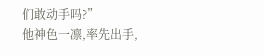们敢动手吗?”
他神色一凛,率先出手,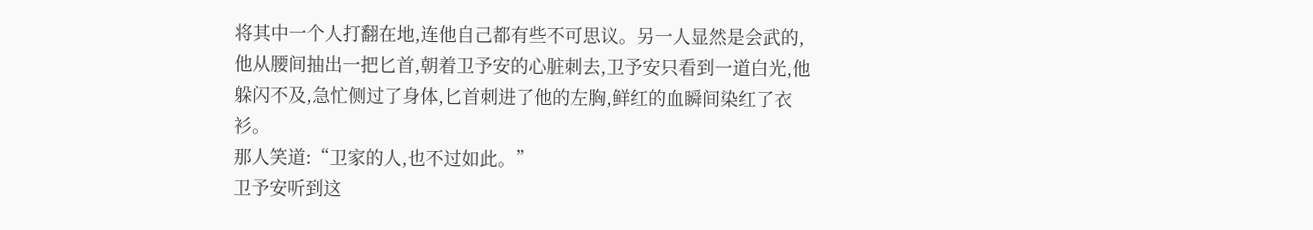将其中一个人打翻在地,连他自己都有些不可思议。另一人显然是会武的,他从腰间抽出一把匕首,朝着卫予安的心脏刺去,卫予安只看到一道白光,他躲闪不及,急忙侧过了身体,匕首刺进了他的左胸,鲜红的血瞬间染红了衣衫。
那人笑道:“卫家的人,也不过如此。”
卫予安听到这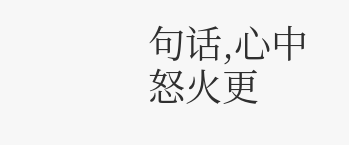句话,心中怒火更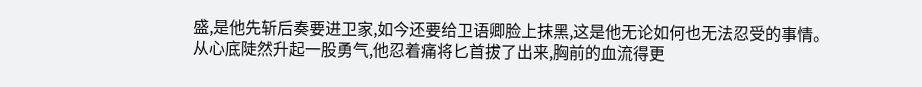盛,是他先斩后奏要进卫家,如今还要给卫语卿脸上抹黑,这是他无论如何也无法忍受的事情。从心底陡然升起一股勇气,他忍着痛将匕首拔了出来,胸前的血流得更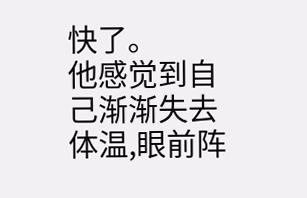快了。
他感觉到自己渐渐失去体温,眼前阵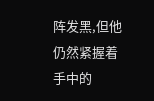阵发黑,但他仍然紧握着手中的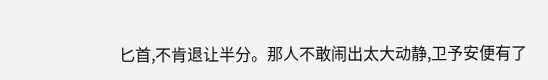匕首,不肯退让半分。那人不敢闹出太大动静,卫予安便有了